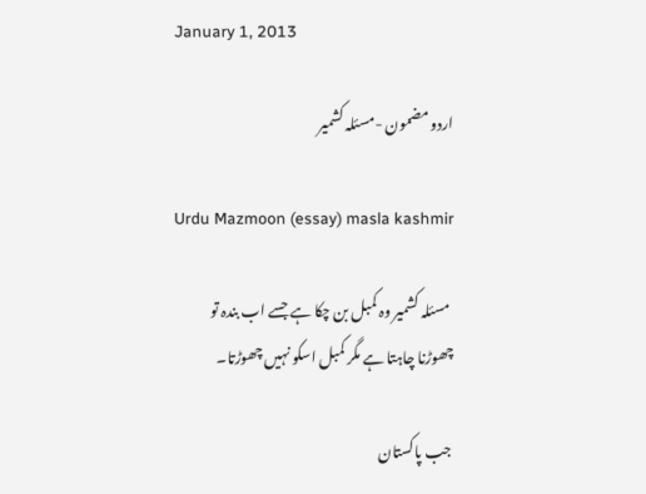January 1, 2013

اردو مضمون -مسئلہ کشمیر

Urdu Mazmoon (essay) masla kashmir

 مسئلہ کشمیر وہ کمبل بن چکا ہے جسے اب بندہ تو چھوڑنا چاہتا ہے مگر کمبل اسکو نہیں چھوڑتا۔

 جب پاکستان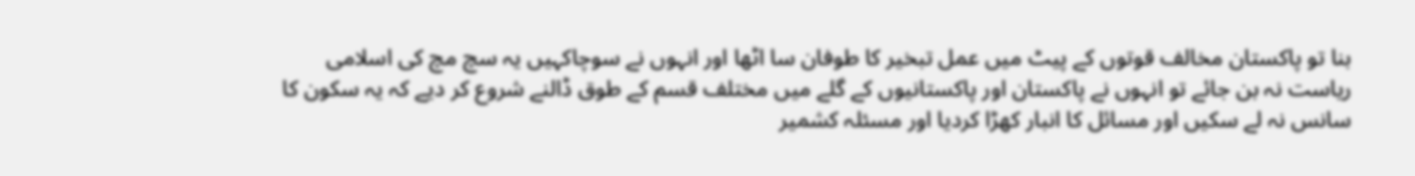بنا تو پاکستان مخالف قوتوں کے پیٹ میں عمل تبخیر کا طوفان سا اٹھا اور انہوں نے سوچاکہیں یہ سچ مچ کی اسلامی ریاست نہ بن جائے تو انہوں نے پاکستان اور پاکستانیوں کے گلے میں مختلف قسم کے طوق ڈالنے شروع کر دیے کہ یہ سکون کا سانس نہ لے سکیں اور مسائل کا انبار کھڑا کردیا اور مسئلہ کشمیر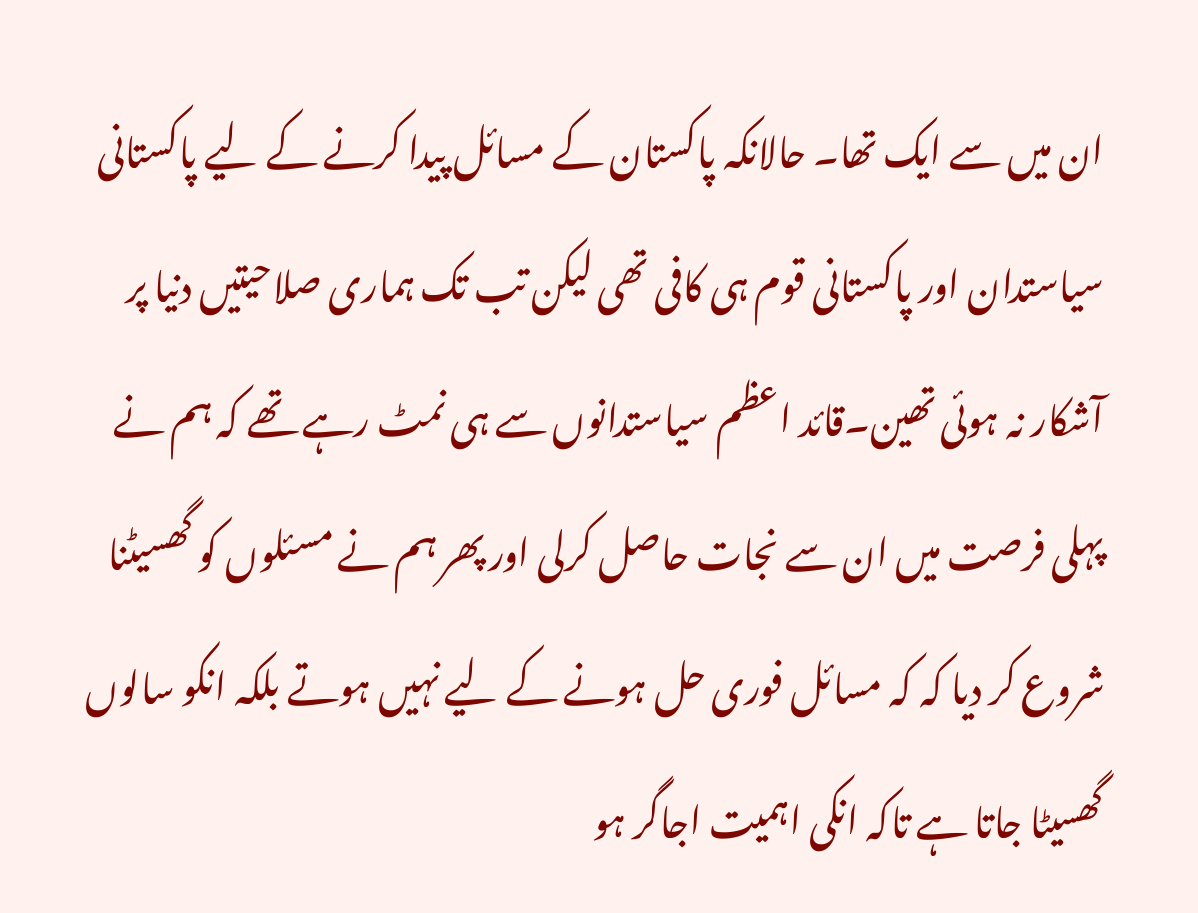ان میں سے ایک تھا۔ حالانکہ پاکستان کے مسائل پیدا کرنے کے لیے پاکستانی سیاستدان اور پاکستانی قوم ہی کافی تھی لیکن تب تک ہماری صلاحیتیں دنیا پر آشکار نہ ہوئی تھین۔قائد اعظم سیاستدانوں سے ہی نمٹ رہے تھے کہ ہم نے پہلی فرصت میں ان سے نجات حاصل کرلی اور پھر ہم نے مسئلوں کو گھسیٹنا شروع کر دیا کہ کہ مسائل فوری حل ہونے کے لیے نہیں ہوتے بلکہ انکو سالوں گھسیٹا جاتا ہے تاکہ انکی اہمیت اجاگر ہو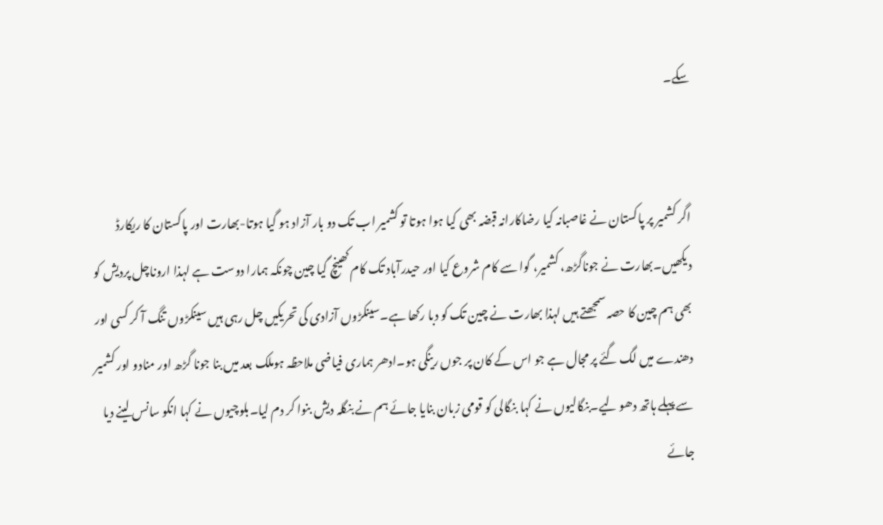سکے۔


اگر کشمیر پر پاکستان نے غاصبانہ کیا رضاکارانہ قبضہ بھی کیا ہوا ہوتا تو کشمیر اب تک دو بار آزاد ہو گیا ہوتا-بھارت اور پاکستان کا ریکارڈ دیکھیں۔بھارت نے جوناگڑھ، کشمیر، گوا سے کام شروع کیا اور حیدرآباد تک کام کھینچ گیا چین چونکہ ہمارا دوست ہے لہذا اروناچل پردیش کو بھی ہم چین کا حصہ سمجھتے ہیں لہذا بھارت نے چین تک کو دبا رکھا ہے۔سینکڑوں آزادی کی تحریکیں چل رہی ہیں سینکڑوں تنگ آ کر کسی اور دھندے میں لگ گئے پر مجال ہے جو اس کے کان پر جوں رینگی ہو۔ادھر ہماری فیاضی ملاحظہ ہوملک بعد میں بنا جونا گڑھ اور منادو اور کشمیر سے پہلے ہاتھ دھو لیے۔بنگالیوں نے کہا بنگالی کو قومی زبان بنایا جائے ہم نے بنگلہ دیش بنوا کر دم لیا۔بلوچیوں نے کہا انکو سانس لینے دیا جائے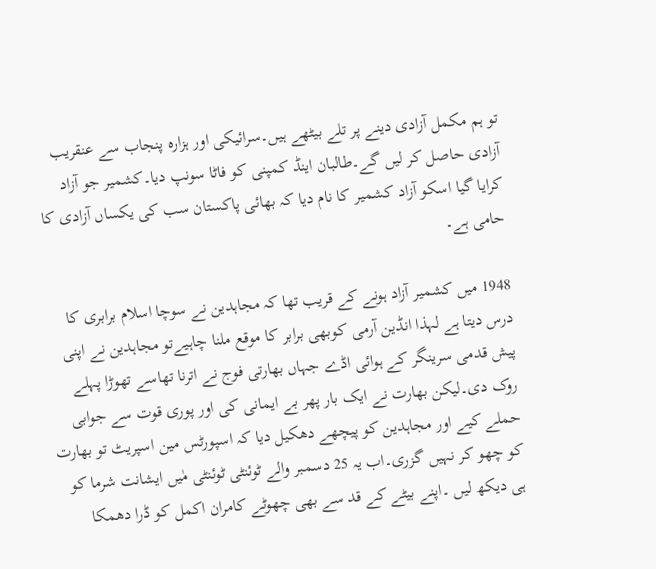تو ہم مکمل آزادی دینے پر تلے بیٹھے ہیں۔سرائیکی اور ہزارہ پنجاب سے عنقریب آزادی حاصل کر لیں گے۔طالبان اینڈ کمپنی کو فاٹا سونپ دیا۔کشمیر جو آزاد کرایا گیا اسکو آزاد کشمیر کا نام دیا کہ بھائی پاکستان سب کی یکساں آزادی کا حامی ہے۔

1948 میں کشمیر آزاد ہونے کے قریب تھا کہ مجاہدین نے سوچا اسلام برابری کا درس دیتا ہے لہذا انڈین آرمی کوبھی برابر کا موقع ملنا چاہیےتو مجاہدین نے اپنی پیش قدمی سرینگر کے ہوائی اڈے جہاں بھارتی فوج نے اترنا تھاسے تھوڑا پہلے روک دی۔لیکن بھارت نے ایک بار پھر بے ایمانی کی اور پوری قوت سے جوابی حملے کیے اور مجاہدین کو پیچھے دھکیل دیا کہ اسپورٹس مین اسپریٹ تو بھارت کو چھو کر نہیں گزری۔اب یہ 25 دسمبر والے ٹوئنٹی ٹوئنٹی مٰیں ایشانت شرما کو ہی دیکھ لیں ۔اپنے بیٹے کے قد سے بھی چھوٹے کامران اکمل کو ڈرا دھمکا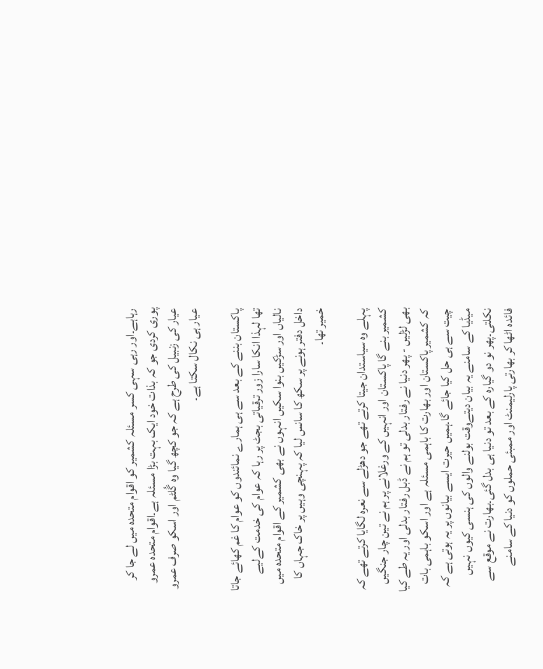رہاہے۔اور رہی سہی کسر مسئلہ کشمیر کو اقوام متحدہ میں لے جا کر پوری کردی جو کہ بذات خود ایک بہت بڑا مسئلہ ہے۔اقوام متحدہ عمرو عیار کی زنبیل کی طرح ہے کہ جو کچھ گیا وہ گُلٹم اور اسکو صرف عمرو عیار ہی نکال سکتا ہے۔

پاکستان بننے کے بعد سے ہی ہمارے نمائندوں کو عوام کا غم کھائے جاتا تھا لہذا انکا سارا زور ترقیاتی بجٹ پر رہا کہ عوام کی خدمت کےلیے نالیاں اور سڑکیں بنوا سکیں انہوں نے بھی کشمیر کے اقوام متحدہ میں داخل دفتر ہونے پر سکھ کا سانس لیا کہ پہنچی وہیں پر خاک جہاں کا خمیر تھا۔

پہلے وہ سیاستدان جیتا کرتے تھے جو دھڑلے سے نعرہ لگایا کرتے تھے کہ کشمیر بنے گا پاکستان اور انہیں کے ورغلانے پر ہم نے تین چار جنگیں بھی لڑلیں - پھر دنیا نے رفتار بدلی تو ہم نے ڈبل رفتار بدلی اور یہ طے کیا کہ کشمیر پاکستان اور بھارت کا باہمی مسئلہ ہے اور اسکو باہمی بات چیت سے ہی حل کیا جائے گا۔ہمیں حیرت ایسے بیانوں پر یہ ہوتی ہے کہ میڈیا کے سامنے یہ بیان دیتےوقت بولنے والوں کی ہنسی کیوں نہیں نکلتی۔پھر نو دو گیارہ کے بعد تو دنیا ہی بدل گئی۔بھارت نے موقع سے فائدہ اٹھا کر بھارتی پارلیمنٹ اور ممبئی حملوں کو دنیا کے سامنے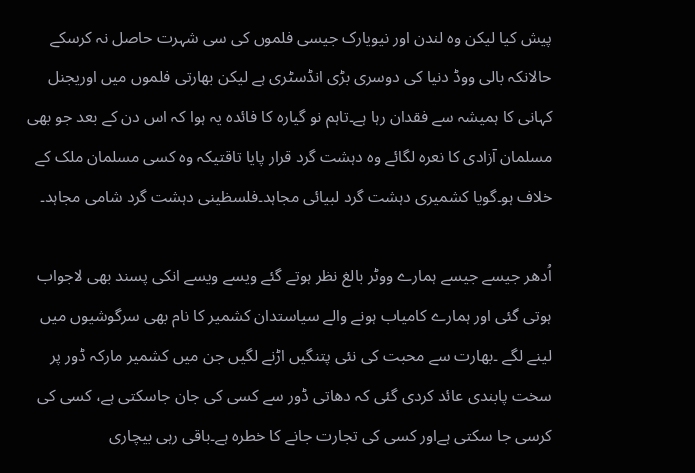پیش کیا لیکن وہ لندن اور نیویارک جیسی فلموں کی سی شہرت حاصل نہ کرسکے حالانکہ بالی ووڈ دنیا کی دوسری بڑی انڈسٹری ہے لیکن بھارتی فلموں میں اوریجنل کہانی کا ہمیشہ سے فقدان رہا ہے۔تاہم نو گیارہ کا فائدہ یہ ہوا کہ اس دن کے بعد جو بھی مسلمان آزادی کا نعرہ لگائے وہ دہشت گرد قرار پایا تاقتیکہ وہ کسی مسلمان ملک کے خلاف ہو۔گویا کشمیری دہشت گرد لبیائی مجاہد۔فلسظینی دہشت گرد شامی مجاہد۔

اُدھر جیسے جیسے ہمارے ووٹر بالغ نظر ہوتے گئے ویسے ویسے انکی پسند بھی لاجواب ہوتی گئی اور ہمارے کامیاب ہونے والے سیاستدان کشمیر کا نام بھی سرگوشیوں میں لینے لگے ۔بھارت سے محبت کی نئی پتنگیں اڑنے لگیں جن میں کشمیر مارکہ ڈور پر سخت پابندی عائد کردی گئی کہ دھاتی ڈور سے کسی کی جان جاسکتی ہے، کسی کی کرسی جا سکتی ہےاور کسی کی تجارت جانے کا خطرہ ہے۔باقی رہی بیچاری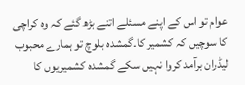عوام تو اس کے اپنے مسئلے اتنے بڑھ گئے کہ وہ کراچی کا سوچیں کہ کشمیر کا۔گمشدہ بلوچ تو ہمارے محبوب لیڈران برآمد کروا نہیں سکے گمشدہ کشمیریوں کا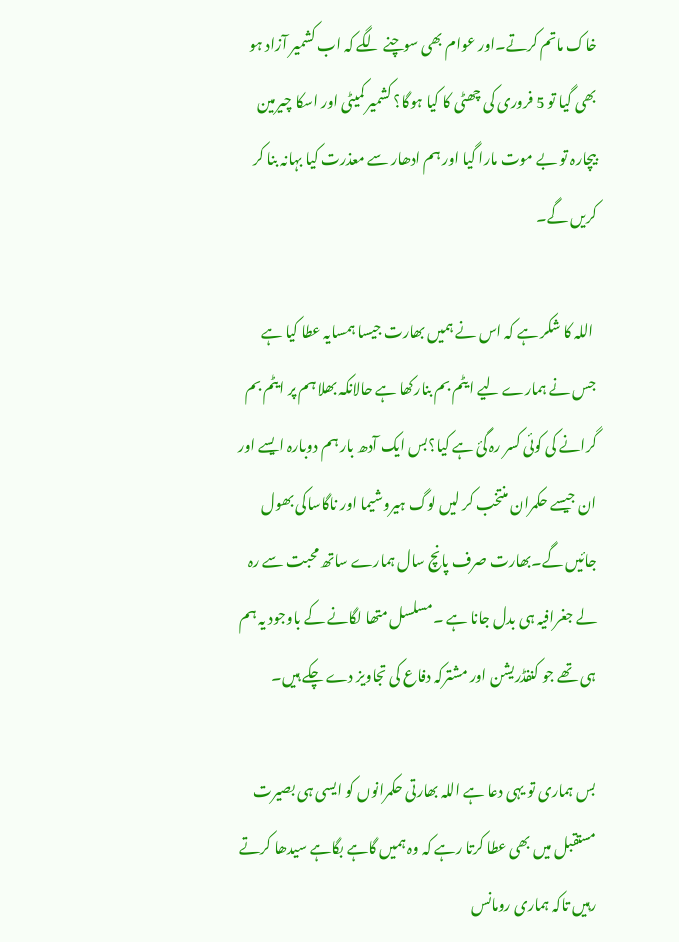خاک ماتم کرتے۔اور عوام بھی سوچنے لگے کہ اب کشمیر آزاد ہو بھی گیا تو 5 فروری کی چھٹی کا کیا ہوگا؟ کشمیر کمیٹی اور اسکا چیرمین بیچارہ تو بے موت مارا گیا اور ہم ادھار سے معذرت کیا بہانہ بنا کر کریں گے۔

 اللہ کا شکر ہے کہ اس نے ہمیں بھارت جیسا ہمسایہ عطا کیا ہے جس نے ہمارے لیے ایٹم بم بنارکھا ہے حالانکہ بھلا ہم پر ایٹم بم گرانے کی کوئی کسر رہ گئ ہے کیا؟بس ایک آدھ بار ہم دوبارہ ایسے اور ان جیسے حکمران منتخب کر لیں لوگ ہیروشیما اور ناگاساکی بھول جائیں گے۔بھارت صرف پانچ سال ہمارے ساتھ محبت سے رہ لے جغرافیہ ہی بدل جانا ہے ۔مسلسل متھا لگانے کے باوجود یہ ہم ہی تھے جو کنفڈریشن اور مشترکہ دفاع کی تجاویز دے چکے ہیں۔

بس ہماری تو یہی دعا ہے اللہ بھارتی حکمرانوں کو ایسی ہی بصیرت مستقبل میں بھی عطا کرتا رہے کہ وہ ہمیں گاہے بگاہے سیدھا کرتے رہیں تاکہ ہماری رومانس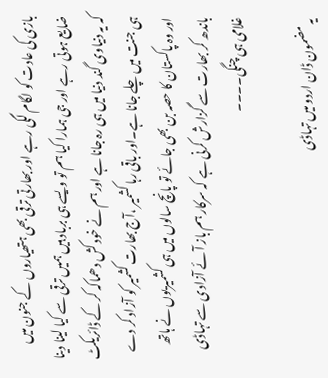بازی کی عادت کو لگام لگی رہے اور بھارتی ترقی بھی ہتھیاروں کے جنون میں ضایع ہوتی رہے اور جی ہمارا کیا ہم تو ویسے ہی برباد ہیں ہمیں ترقی سے کیا لینا دینا کہ یہ دنیاوی گند دنیا میں ہی رہ جانا ہے اور ہم نے خود کش دھماکہ کر کے ڈائریکٹ ہی جنت میں چلے جانا ہے۔اور باقی رہا کشمیر ،آج بھارت کشمیر کو آزاد کر دے اور وہ پاکستان کا حصہ بن بھی جائے تو پانچ سالوں میں ہی کشمیریوں نے ہاتھ باندھ کر بھارت سے گزارش کرنی ہے کہ سرکار ہم باز آئے آزادی سے تہاڈی غلامی ہی چنگی۔۔۔۔

یہ مضمون ڈان اردو میں تہاڈی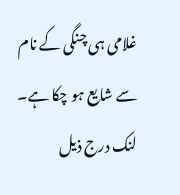غلامی ہی چنگی کے نام سے شایع ہو چکا ہے۔ لنک درج ذیل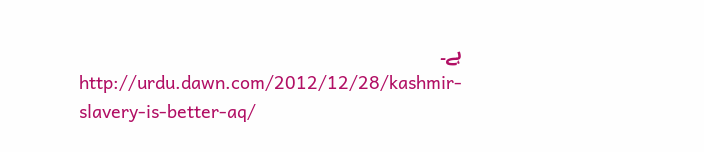ہے۔
http://urdu.dawn.com/2012/12/28/kashmir-slavery-is-better-aq/